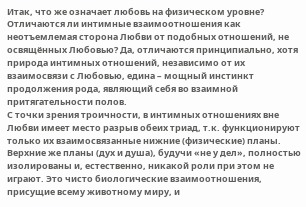Итак, что же означает любовь на физическом уровне? Отличаются ли интимные взаимоотношения как неотъемлемая сторона Любви от подобных отношений, не освящённых Любовью? Да, отличаются принципиально, хотя природа интимных отношений, независимо от их взаимосвязи с Любовью, едина – мощный инстинкт продолжения рода, являющий себя во взаимной притягательности полов.
С точки зрения троичности, в интимных отношениях вне Любви имеет место разрыв обеих триад, т.к. функционируют только их взаимосвязанные нижние (физические) планы. Верхние же планы (дух и душа), будучи «не у дел», полностью изолированы и, естественно, никакой роли при этом не играют. Это чисто биологические взаимоотношения, присущие всему животному миру, и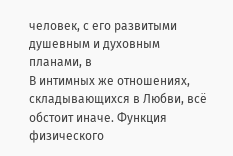человек, с его развитыми душевным и духовным планами, в
В интимных же отношениях, складывающихся в Любви, всё обстоит иначе. Функция физического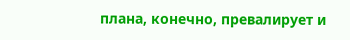плана, конечно, превалирует и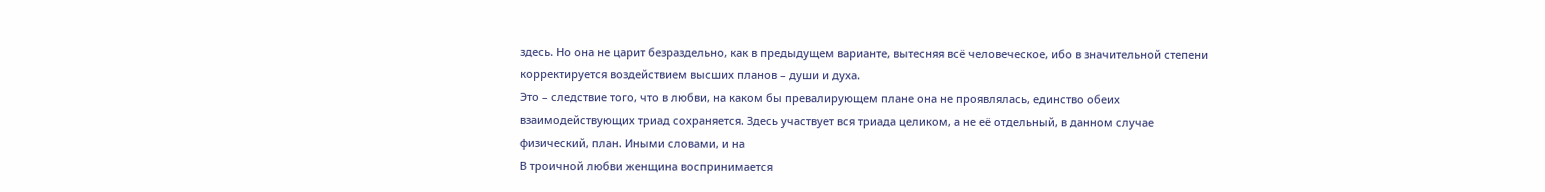здесь. Но она не царит безраздельно, как в предыдущем варианте, вытесняя всё человеческое, ибо в значительной степени корректируется воздействием высших планов – души и духа.
Это – следствие того, что в любви, на каком бы превалирующем плане она не проявлялась, единство обеих взаимодействующих триад сохраняется. Здесь участвует вся триада целиком, а не её отдельный, в данном случае физический, план. Иными словами, и на
В троичной любви женщина воспринимается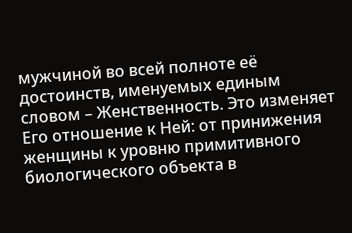мужчиной во всей полноте её достоинств, именуемых единым словом – Женственность. Это изменяет Его отношение к Ней: от принижения женщины к уровню примитивного биологического объекта в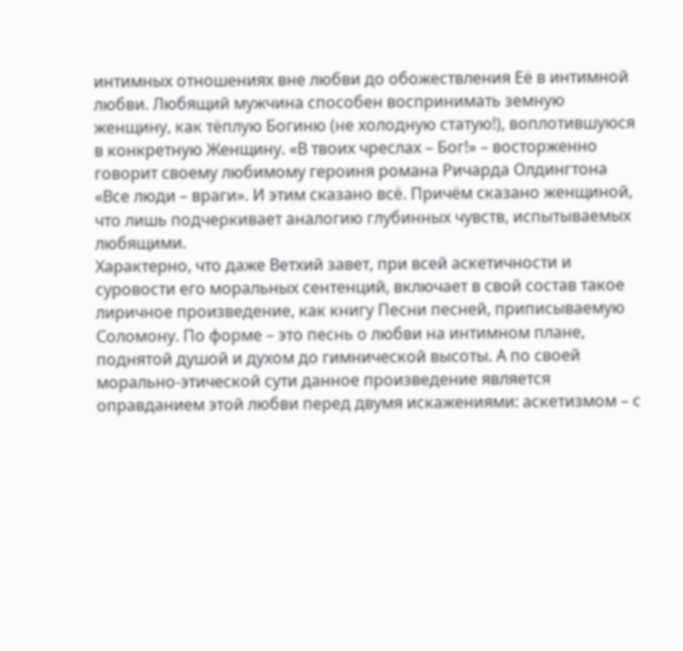интимных отношениях вне любви до обожествления Её в интимной любви. Любящий мужчина способен воспринимать земную женщину, как тёплую Богиню (не холодную статую!), воплотившуюся в конкретную Женщину. «В твоих чреслах – Бог!» – восторженно говорит своему любимому героиня романа Ричарда Олдингтона «Все люди – враги». И этим сказано всё. Причём сказано женщиной, что лишь подчеркивает аналогию глубинных чувств, испытываемых любящими.
Характерно, что даже Ветхий завет, при всей аскетичности и суровости его моральных сентенций, включает в свой состав такое лиричное произведение, как книгу Песни песней, приписываемую Соломону. По форме – это песнь о любви на интимном плане, поднятой душой и духом до гимнической высоты. А по своей морально-этической сути данное произведение является оправданием этой любви перед двумя искажениями: аскетизмом – с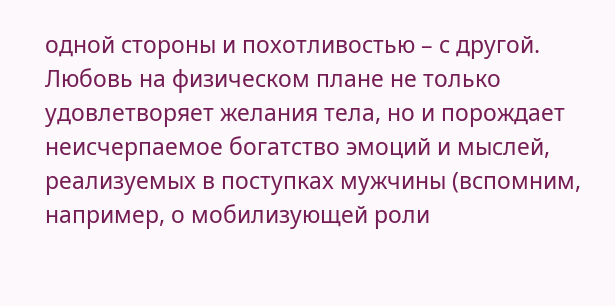одной стороны и похотливостью – с другой.
Любовь на физическом плане не только удовлетворяет желания тела, но и порождает неисчерпаемое богатство эмоций и мыслей, реализуемых в поступках мужчины (вспомним, например, о мобилизующей роли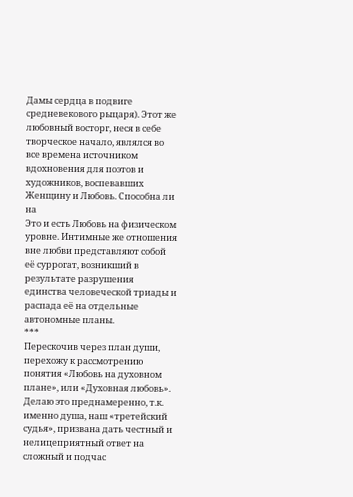Дамы сердца в подвиге средневекового рыцаря). Этот же любовный восторг, неся в себе творческое начало, являлся во все времена источником вдохновения для поэтов и художников, воспевавших Женщину и Любовь. Способна ли на
Это и есть Любовь на физическом уровне. Интимные же отношения вне любви представляют собой её суррогат, возникший в результате разрушения единства человеческой триады и распада её на отдельные автономные планы.
***
Перескочив через план души, перехожу к рассмотрению понятия «Любовь на духовном плане», или «Духовная любовь». Делаю это преднамеренно, т.к. именно душа, наш «третейский судья», призвана дать честный и нелицеприятный ответ на сложный и подчас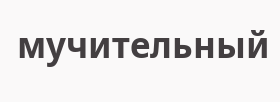мучительный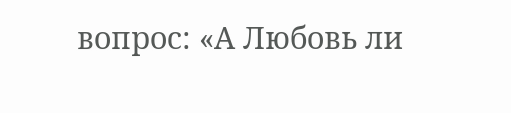вопрос: «А Любовь ли